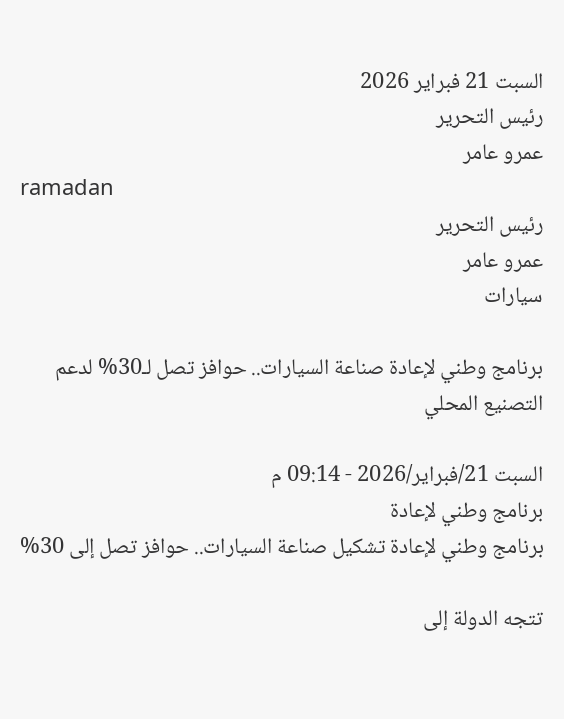السبت 21 فبراير 2026
رئيس التحرير
عمرو عامر
ramadan
رئيس التحرير
عمرو عامر
سيارات

برنامج وطني لإعادة صناعة السيارات.. حوافز تصل لـ30% لدعم التصنيع المحلي

السبت 21/فبراير/2026 - 09:14 م
برنامج وطني لإعادة
برنامج وطني لإعادة تشكيل صناعة السيارات.. حوافز تصل إلى 30%

تتجه الدولة إلى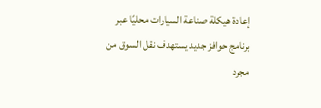إعادة هيكلة صناعة السيارات محليًا عبر برنامج حوافز جديد يستهدف نقل السوق من مجرد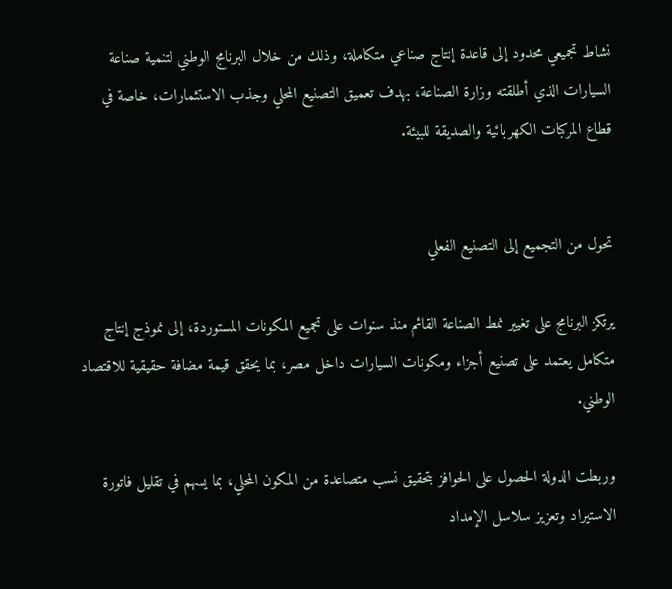نشاط تجميعي محدود إلى قاعدة إنتاج صناعي متكاملة، وذلك من خلال البرنامج الوطني لتنمية صناعة السيارات الذي أطلقته وزارة الصناعة، بهدف تعميق التصنيع المحلي وجذب الاستثمارات، خاصة في قطاع المركبات الكهربائية والصديقة للبيئة.


تحول من التجميع إلى التصنيع الفعلي

يرتكز البرنامج على تغيير نمط الصناعة القائم منذ سنوات على تجميع المكونات المستوردة، إلى نموذج إنتاج متكامل يعتمد على تصنيع أجزاء ومكونات السيارات داخل مصر، بما يحقق قيمة مضافة حقيقية للاقتصاد الوطني.

وربطت الدولة الحصول على الحوافز بتحقيق نسب متصاعدة من المكون المحلي، بما يسهم في تقليل فاتورة الاستيراد وتعزيز سلاسل الإمداد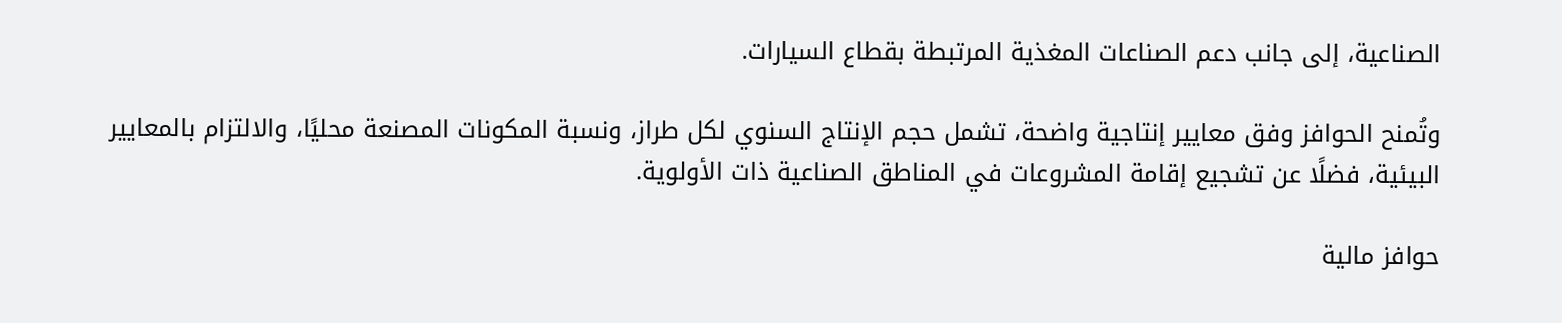الصناعية، إلى جانب دعم الصناعات المغذية المرتبطة بقطاع السيارات.

وتُمنح الحوافز وفق معايير إنتاجية واضحة، تشمل حجم الإنتاج السنوي لكل طراز، ونسبة المكونات المصنعة محليًا، والالتزام بالمعايير البيئية، فضلًا عن تشجيع إقامة المشروعات في المناطق الصناعية ذات الأولوية.

حوافز مالية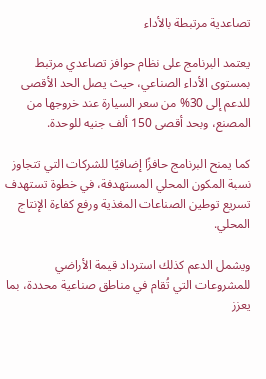تصاعدية مرتبطة بالأداء

يعتمد البرنامج على نظام حوافز تصاعدي مرتبط بمستوى الأداء الصناعي، حيث يصل الحد الأقصى للدعم إلى 30% من سعر السيارة عند خروجها من المصنع، وبحد أقصى 150 ألف جنيه للوحدة.

كما يمنح البرنامج حافزًا إضافيًا للشركات التي تتجاوز نسبة المكون المحلي المستهدفة، في خطوة تستهدف تسريع توطين الصناعات المغذية ورفع كفاءة الإنتاج المحلي.

ويشمل الدعم كذلك استرداد قيمة الأراضي للمشروعات التي تُقام في مناطق صناعية محددة، بما يعزز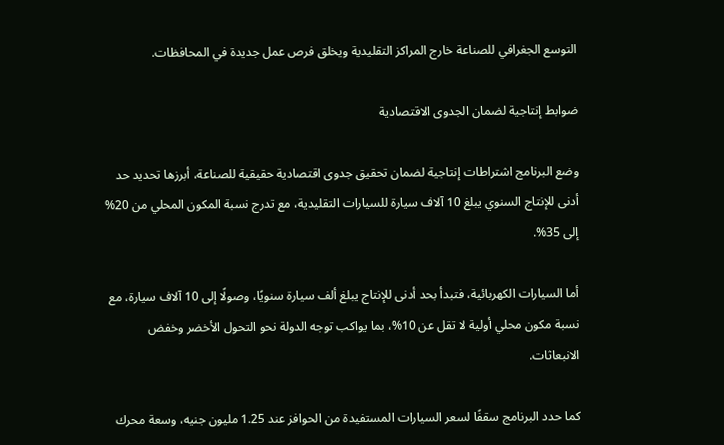التوسع الجغرافي للصناعة خارج المراكز التقليدية ويخلق فرص عمل جديدة في المحافظات.

ضوابط إنتاجية لضمان الجدوى الاقتصادية

وضع البرنامج اشتراطات إنتاجية لضمان تحقيق جدوى اقتصادية حقيقية للصناعة، أبرزها تحديد حد أدنى للإنتاج السنوي يبلغ 10 آلاف سيارة للسيارات التقليدية، مع تدرج نسبة المكون المحلي من 20% إلى 35%.

أما السيارات الكهربائية، فتبدأ بحد أدنى للإنتاج يبلغ ألف سيارة سنويًا، وصولًا إلى 10 آلاف سيارة، مع نسبة مكون محلي أولية لا تقل عن 10%، بما يواكب توجه الدولة نحو التحول الأخضر وخفض الانبعاثات.

كما حدد البرنامج سقفًا لسعر السيارات المستفيدة من الحوافز عند 1.25 مليون جنيه، وسعة محرك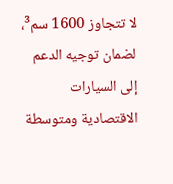لا تتجاوز 1600 سم³، لضمان توجيه الدعم إلى السيارات الاقتصادية ومتوسطة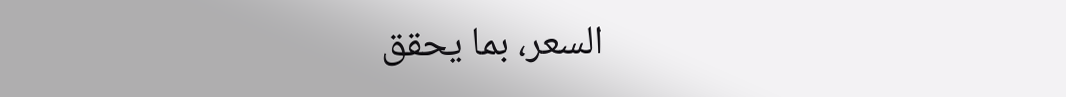السعر، بما يحقق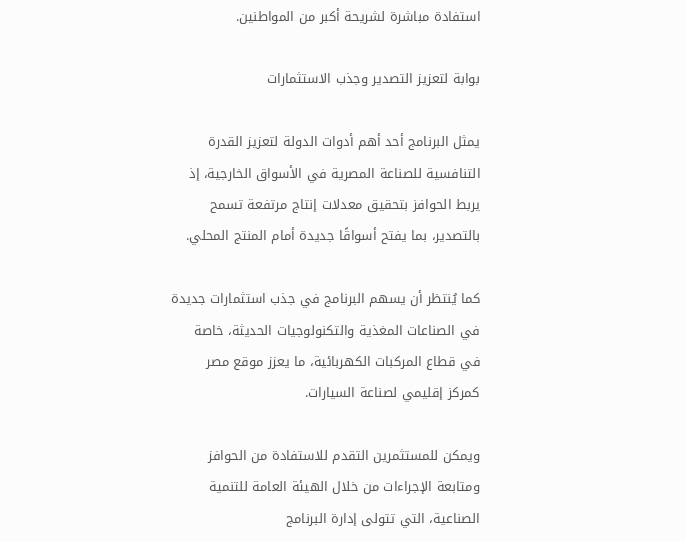استفادة مباشرة لشريحة أكبر من المواطنين.

بوابة لتعزيز التصدير وجذب الاستثمارات

يمثل البرنامج أحد أهم أدوات الدولة لتعزيز القدرة التنافسية للصناعة المصرية في الأسواق الخارجية، إذ يربط الحوافز بتحقيق معدلات إنتاج مرتفعة تسمح بالتصدير، بما يفتح أسواقًا جديدة أمام المنتج المحلي.

كما يُنتظر أن يسهم البرنامج في جذب استثمارات جديدة في الصناعات المغذية والتكنولوجيات الحديثة، خاصة في قطاع المركبات الكهربائية، ما يعزز موقع مصر كمركز إقليمي لصناعة السيارات.

ويمكن للمستثمرين التقدم للاستفادة من الحوافز ومتابعة الإجراءات من خلال الهيئة العامة للتنمية الصناعية، التي تتولى إدارة البرنامج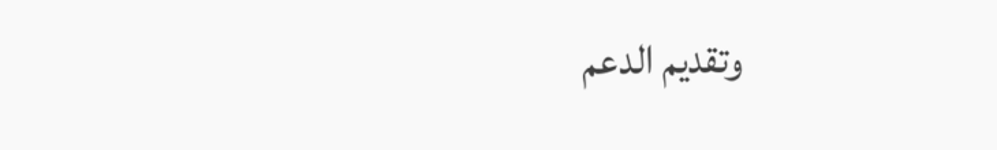وتقديم الدعم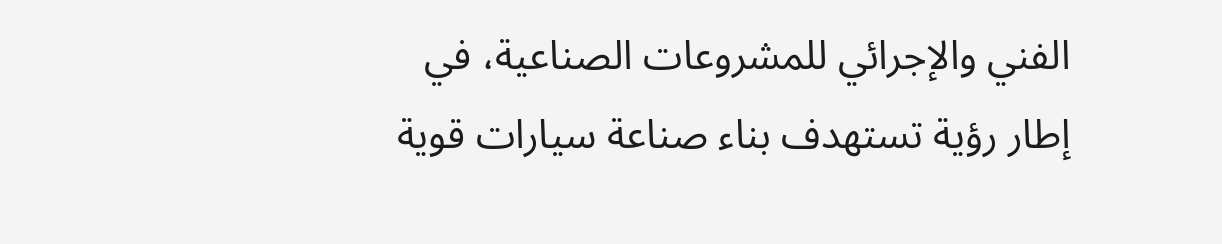الفني والإجرائي للمشروعات الصناعية، في إطار رؤية تستهدف بناء صناعة سيارات قوية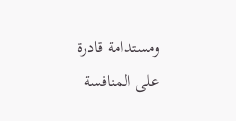ومستدامة قادرة على المنافسة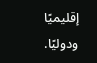إقليميًا ودوليًا.